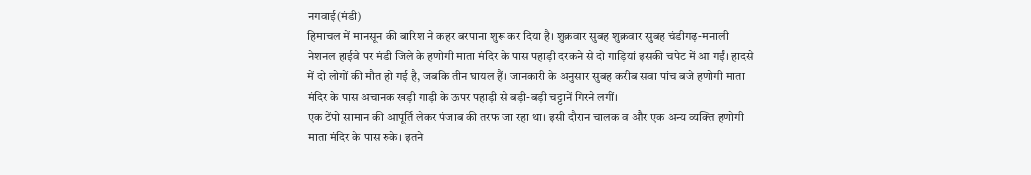नगवाई(मंडी)
हिमाचल में मानसून की बारिश ने कहर बरपाना शुरू कर दिया है। शुक्रवार सुबह शुक्रवार सुबह चंडीगढ़-मनाली नेशनल हाईवे पर मंडी जिले के हणोगी माता मंदिर के पास पहाड़ी दरकने से दो गाड़ियां इसकी चपेट में आ गईं। हादसे में दो लोगों की मौत हो गई है, जबकि तीन घायल हैं। जानकारी के अनुसार सुबह करीब सवा पांच बजे हणोगी माता मंदिर के पास अचानक खड़ी गाड़ी के ऊपर पहाड़ी से बड़ी-बड़ी चट्टानें गिरने लगीं।
एक टेंपो सामान की आपूर्ति लेकर पंजाब की तरफ जा रहा था। इसी दौरान चालक व और एक अन्य व्यक्ति हणोगी माता मंदिर के पास रुके। इतने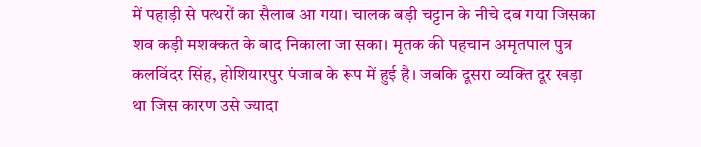में पहाड़ी से पत्थरों का सैलाब आ गया। चालक बड़ी चट्टान के नीचे दब गया जिसका शव कड़ी मशक्कत के बाद निकाला जा सका। मृतक की पहचान अमृतपाल पुत्र कलविंदर सिंह, होशियारपुर पंजाब के रूप में हुई है। जबकि दूसरा व्यक्ति दूर खड़ा था जिस कारण उसे ज्यादा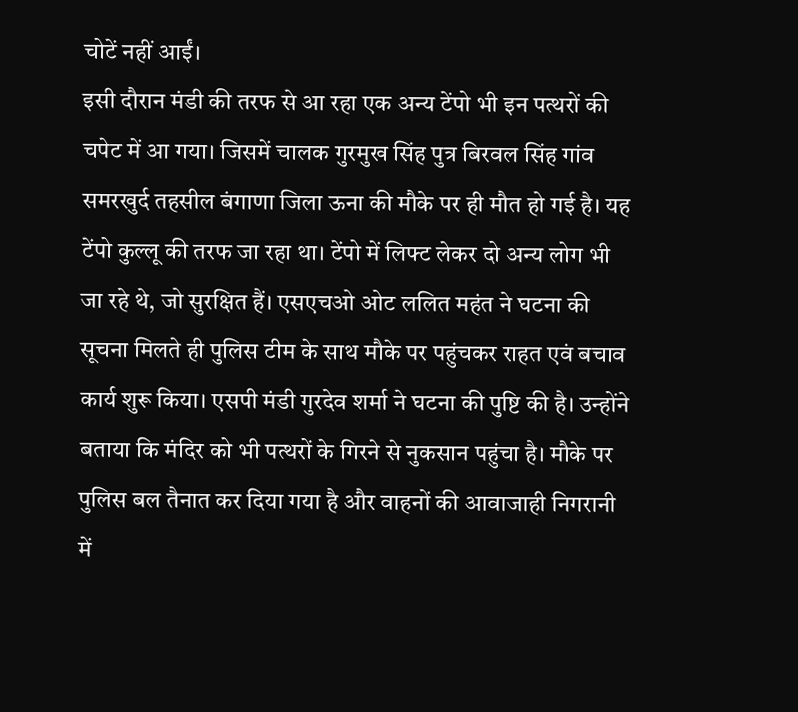चोटें नहीं आईं।
इसी दौरान मंडी की तरफ से आ रहा एक अन्य टेंपो भी इन पत्थरों की चपेट में आ गया। जिसमें चालक गुरमुख सिंह पुत्र बिरवल सिंह गांव समरखुर्द तहसील बंगाणा जिला ऊना की मौके पर ही मौत हो गई है। यह टेंपो कुल्लू की तरफ जा रहा था। टेंपो में लिफ्ट लेकर दो अन्य लोग भी जा रहे थे, जो सुरक्षित हैं। एसएचओ ओट ललित महंत ने घटना की सूचना मिलते ही पुलिस टीम के साथ मौके पर पहुंचकर राहत एवं बचाव कार्य शुरू किया। एसपी मंडी गुरदेव शर्मा ने घटना की पुष्टि की है। उन्होंने बताया कि मंदिर को भी पत्थरों के गिरने से नुकसान पहुंचा है। मौके पर पुलिस बल तैनात कर दिया गया है और वाहनों की आवाजाही निगरानी में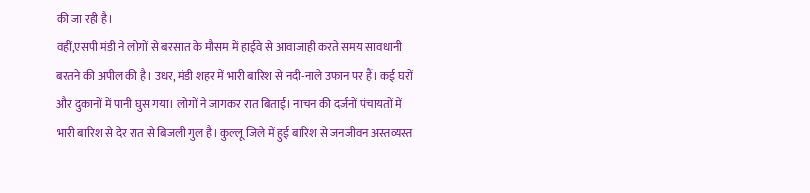की जा रही है।
वहीं,एसपी मंडी ने लोगों से बरसात के मौसम में हाईवे से आवाजाही करते समय सावधानी बरतने की अपील की है। उधर, मंडी शहर में भारी बारिश से नदी-नाले उफान पर हैं। कई घरों और दुकानों में पानी घुस गया। लोगों ने जागकर रात बिताई। नाचन की दर्जनों पंचायतों में भारी बारिश से देर रात से बिजली गुल है। कुल्लू जिले में हुई बारिश से जनजीवन अस्तव्यस्त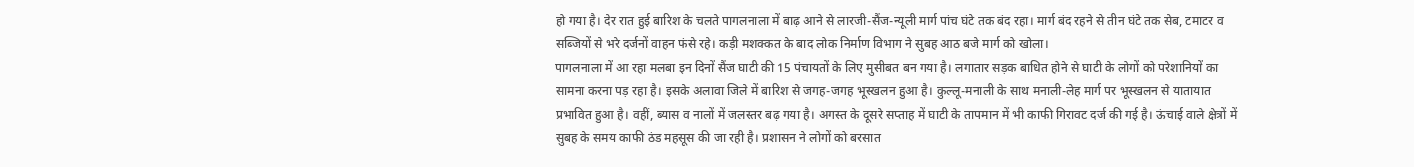हो गया है। देर रात हुई बारिश के चलते पागलनाला में बाढ़ आने से लारजी-सैंज-न्यूली मार्ग पांच घंटे तक बंद रहा। मार्ग बंद रहने से तीन घंटे तक सेब, टमाटर व सब्जियों से भरे दर्जनों वाहन फंसे रहे। कड़ी मशक्कत के बाद लोक निर्माण विभाग ने सुबह आठ बजे मार्ग को खोला।
पागलनाला में आ रहा मलबा इन दिनों सैंज घाटी की 15 पंचायतों के लिए मुसीबत बन गया है। लगातार सड़क बाधित होने से घाटी के लोगों को परेशानियों का सामना करना पड़ रहा है। इसके अलावा जिले में बारिश से जगह-जगह भूस्खलन हुआ है। कुल्लू-मनाली के साथ मनाली-लेह मार्ग पर भूस्खलन से यातायात प्रभावित हुआ है। वहीं, ब्यास व नालों में जलस्तर बढ़ गया है। अगस्त के दूसरे सप्ताह में घाटी के तापमान में भी काफी गिरावट दर्ज की गई है। ऊंचाई वाले क्षेत्रों में सुबह के समय काफी ठंड महसूस की जा रही है। प्रशासन ने लोगों को बरसात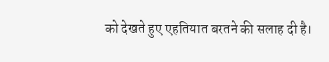को देखते हुए एहतियात बरतने की सलाह दी है।